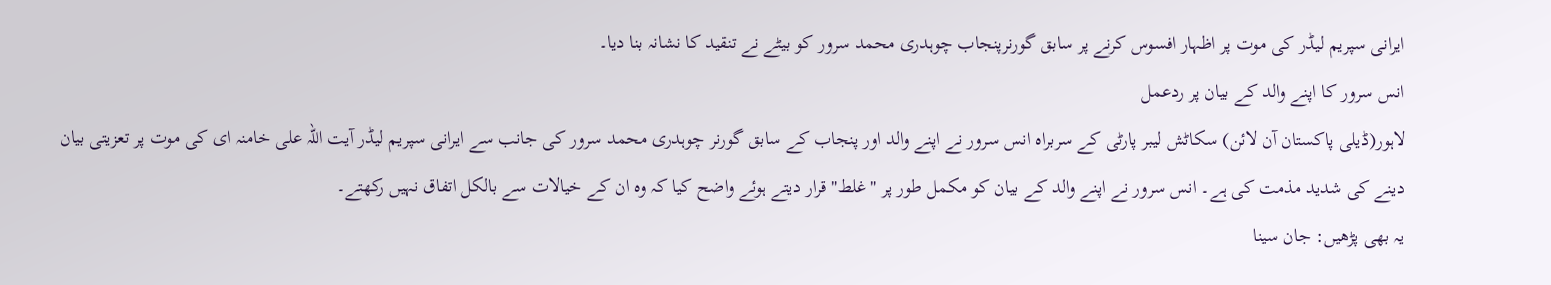ایرانی سپریم لیڈر کی موت پر اظہار افسوس کرنے پر سابق گورنرپنجاب چوہدری محمد سرور کو بیٹے نے تنقید کا نشانہ بنا دیا۔
انس سرور کا اپنے والد کے بیان پر ردعمل
لاہور(ڈیلی پاکستان آن لائن) سکاٹش لیبر پارٹی کے سربراہ انس سرور نے اپنے والد اور پنجاب کے سابق گورنر چوہدری محمد سرور کی جانب سے ایرانی سپریم لیڈر آیت اللہ علی خامنہ ای کی موت پر تعزیتی بیان دینے کی شدید مذمت کی ہے۔ انس سرور نے اپنے والد کے بیان کو مکمل طور پر "غلط" قرار دیتے ہوئے واضح کیا کہ وہ ان کے خیالات سے بالکل اتفاق نہیں رکھتے۔
یہ بھی پڑھیں: جان سینا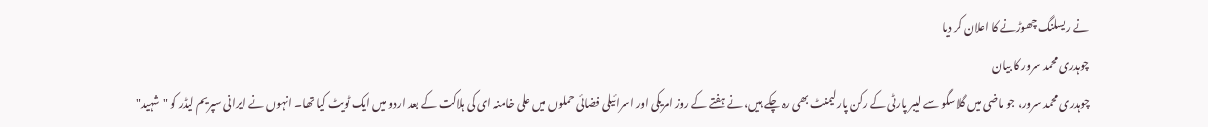نے ریسلنگ چھوڑنے کا اعلان کر دیا
چوہدری محمد سرور کا بیان
چوہدری محمد سرور، جو ماضی میں گلاسگو سے لیبر پارٹی کے رکن پارلیمنٹ بھی رہ چکے ہیں، نے ہفتے کے روز امریکی اور اسرائیلی فضائی حملوں میں علی خامنہ ای کی ہلاکت کے بعد اردو میں ایک ٹویٹ کیا تھا۔ انہوں نے ایرانی سپریم لیڈر کو "شہید"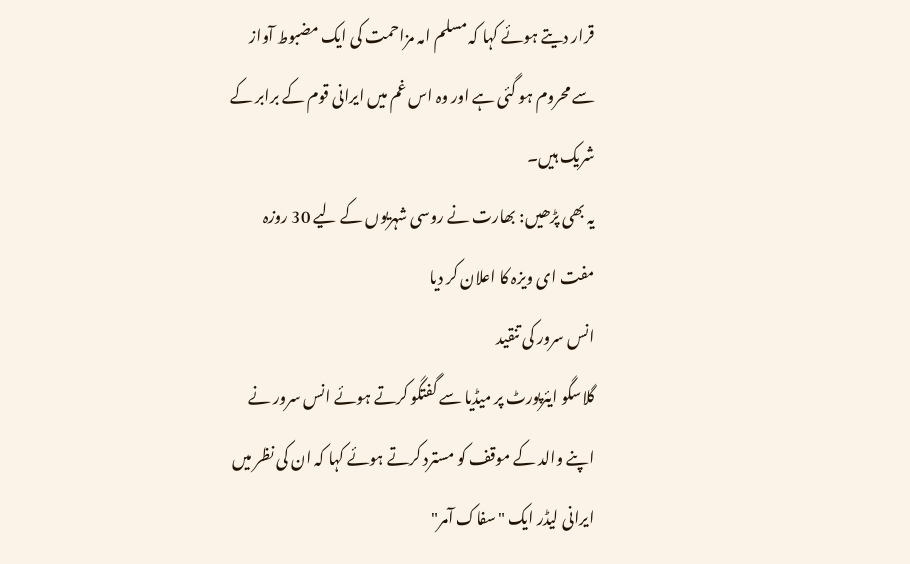قرار دیتے ہوئے کہا کہ مسلم امہ مزاحمت کی ایک مضبوط آواز سے محروم ہو گئی ہے اور وہ اس غم میں ایرانی قوم کے برابر کے شریک ہیں۔
یہ بھی پڑھیں: بھارت نے روسی شہریوں کے لیے 30 روزہ مفت ای ویزہ کا اعلان کر دیا
انس سرور کی تنقید
گلاسگو ایئرپورٹ پر میڈیا سے گفتگو کرتے ہوئے انس سرور نے اپنے والد کے موقف کو مسترد کرتے ہوئے کہا کہ ان کی نظر میں ایرانی لیڈر ایک "سفاک آمر"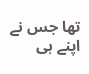تھا جس نے اپنے ہی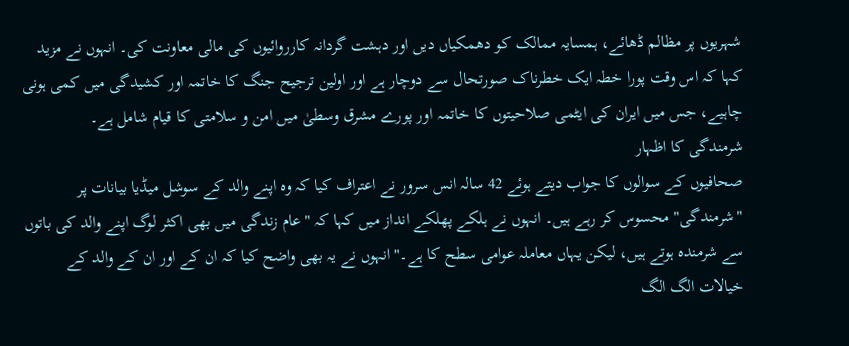شہریوں پر مظالم ڈھائے، ہمسایہ ممالک کو دھمکیاں دیں اور دہشت گردانہ کارروائیوں کی مالی معاونت کی۔ انہوں نے مزید کہا کہ اس وقت پورا خطہ ایک خطرناک صورتحال سے دوچار ہے اور اولین ترجیح جنگ کا خاتمہ اور کشیدگی میں کمی ہونی چاہیے، جس میں ایران کی ایٹمی صلاحیتوں کا خاتمہ اور پورے مشرق وسطیٰ میں امن و سلامتی کا قیام شامل ہے۔
شرمندگی کا اظہار
صحافیوں کے سوالوں کا جواب دیتے ہوئے 42 سالہ انس سرور نے اعتراف کیا کہ وہ اپنے والد کے سوشل میڈیا بیانات پر "شرمندگی" محسوس کر رہے ہیں۔ انہوں نے ہلکے پھلکے انداز میں کہا کہ "عام زندگی میں بھی اکثر لوگ اپنے والد کی باتوں سے شرمندہ ہوتے ہیں، لیکن یہاں معاملہ عوامی سطح کا ہے۔" انہوں نے یہ بھی واضح کیا کہ ان کے اور ان کے والد کے خیالات الگ الگ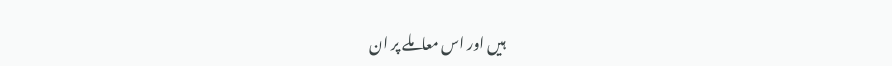ہیں اور اس معاملے پر ان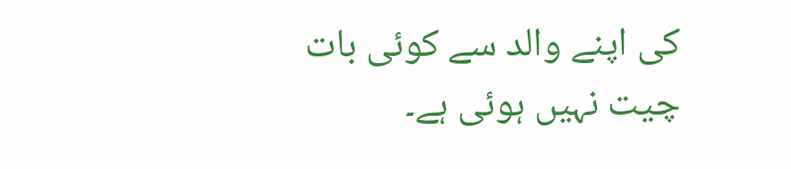کی اپنے والد سے کوئی بات چیت نہیں ہوئی ہے۔